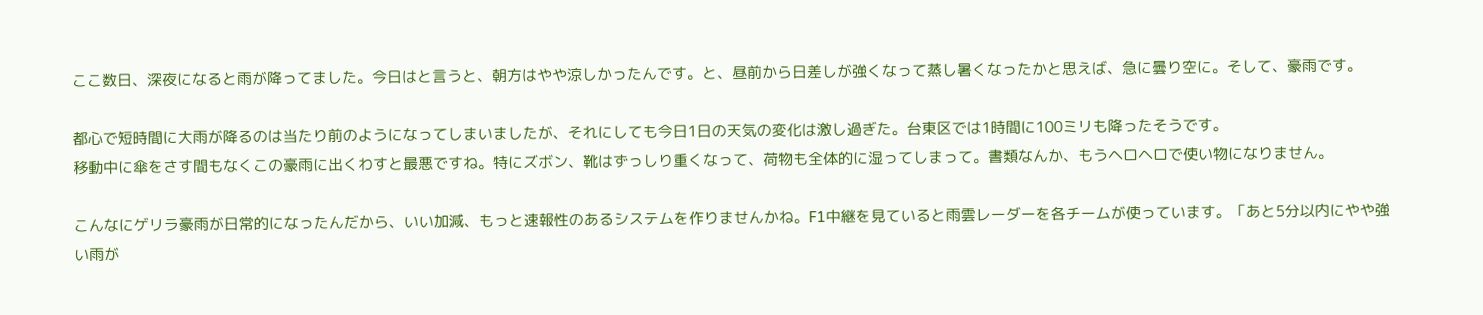ここ数日、深夜になると雨が降ってました。今日はと言うと、朝方はやや涼しかったんです。と、昼前から日差しが強くなって蒸し暑くなったかと思えば、急に曇り空に。そして、豪雨です。

都心で短時間に大雨が降るのは当たり前のようになってしまいましたが、それにしても今日1日の天気の変化は激し過ぎた。台東区では1時間に100ミリも降ったそうです。
移動中に傘をさす間もなくこの豪雨に出くわすと最悪ですね。特にズボン、靴はずっしり重くなって、荷物も全体的に湿ってしまって。書類なんか、もうヘロヘロで使い物になりません。

こんなにゲリラ豪雨が日常的になったんだから、いい加減、もっと速報性のあるシステムを作りませんかね。F1中継を見ていると雨雲レーダーを各チームが使っています。「あと5分以内にやや強い雨が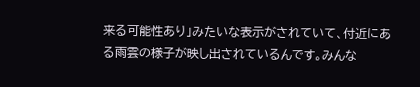来る可能性あり」みたいな表示がされていて、付近にある雨雲の様子が映し出されているんです。みんな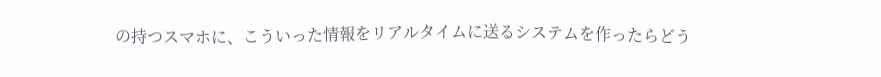の持つスマホに、こういった情報をリアルタイムに送るシステムを作ったらどう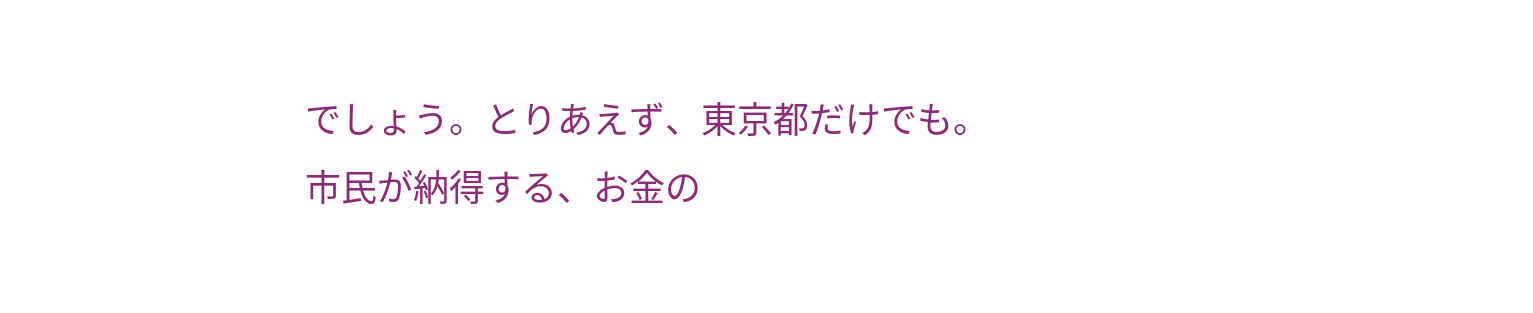でしょう。とりあえず、東京都だけでも。市民が納得する、お金の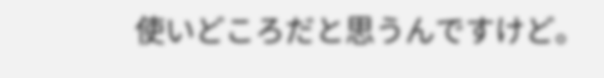使いどころだと思うんですけど。